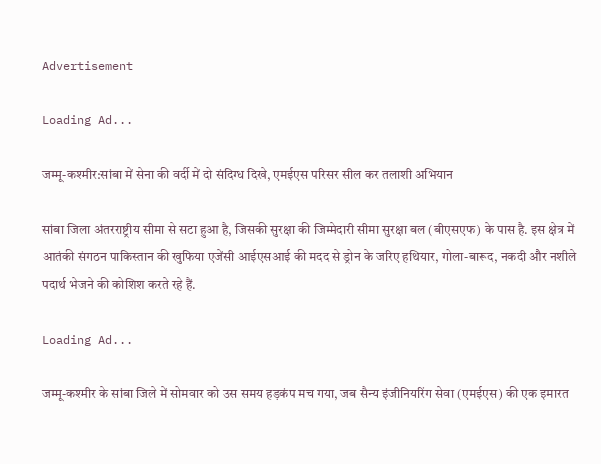Advertisement

Loading Ad...

जम्मू-कश्मीर:सांबा में सेना की वर्दी में दो संदिग्ध दिखे, एमईएस परिसर सील कर तलाशी अभियान

सांबा जिला अंतरराष्ट्रीय सीमा से सटा हुआ है, जिसकी सुरक्षा की जिम्मेदारी सीमा सुरक्षा बल (बीएसएफ) के पास है. इस क्षेत्र में आतंकी संगठन पाकिस्तान की खुफिया एजेंसी आईएसआई की मदद से ड्रोन के जरिए हथियार, गोला-बारूद, नकदी और नशीले पदार्थ भेजने की कोशिश करते रहे हैं.

Loading Ad...

जम्मू-कश्मीर के सांबा जिले में सोमवार को उस समय हड़कंप मच गया, जब सैन्य इंजीनियरिंग सेवा (एमईएस) की एक इमारत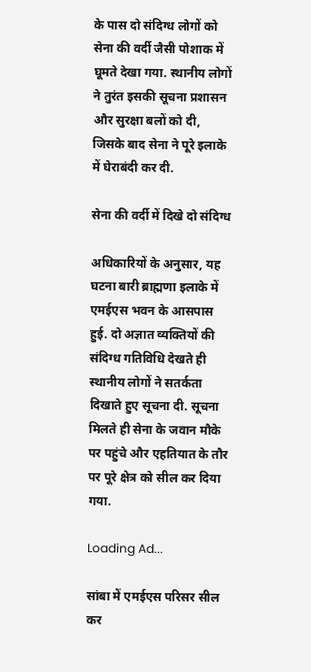के पास दो संदिग्ध लोगों को सेना की वर्दी जैसी पोशाक में घूमते देखा गया. स्थानीय लोगों ने तुरंत इसकी सूचना प्रशासन और सुरक्षा बलों को दी, जिसके बाद सेना ने पूरे इलाके में घेराबंदी कर दी.

सेना की वर्दी में दिखे दो संदिग्ध

अधिकारियों के अनुसार, यह घटना बारी ब्राह्मणा इलाके में एमईएस भवन के आसपास हुई. दो अज्ञात व्यक्तियों की संदिग्ध गतिविधि देखते ही स्थानीय लोगों ने सतर्कता दिखाते हुए सूचना दी. सूचना मिलते ही सेना के जवान मौके पर पहुंचे और एहतियात के तौर पर पूरे क्षेत्र को सील कर दिया गया.

Loading Ad...

सांबा में एमईएस परिसर सील कर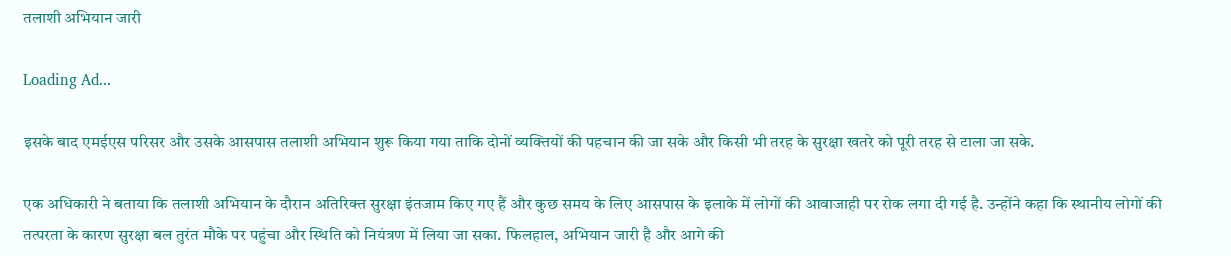तलाशी अभियान जारी

Loading Ad...

इसके बाद एमईएस परिसर और उसके आसपास तलाशी अभियान शुरू किया गया ताकि दोनों व्यक्तियों की पहचान की जा सके और किसी भी तरह के सुरक्षा खतरे को पूरी तरह से टाला जा सके.

एक अधिकारी ने बताया कि तलाशी अभियान के दौरान अतिरिक्त सुरक्षा इंतजाम किए गए हैं और कुछ समय के लिए आसपास के इलाके में लोगों की आवाजाही पर रोक लगा दी गई है. उन्होंने कहा कि स्थानीय लोगों की तत्परता के कारण सुरक्षा बल तुरंत मौके पर पहुंचा और स्थिति को नियंत्रण में लिया जा सका. फिलहाल, अभियान जारी है और आगे की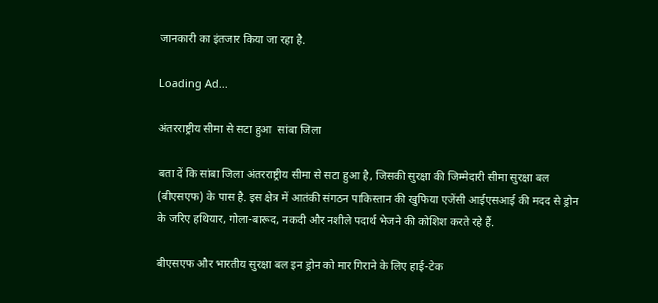जानकारी का इंतजार किया जा रहा है.

Loading Ad...

अंतरराष्ट्रीय सीमा से सटा हुआ  सांबा जिला

बता दें कि सांबा जिला अंतरराष्ट्रीय सीमा से सटा हुआ है, जिसकी सुरक्षा की जिम्मेदारी सीमा सुरक्षा बल (बीएसएफ) के पास है. इस क्षेत्र में आतंकी संगठन पाकिस्तान की खुफिया एजेंसी आईएसआई की मदद से ड्रोन के जरिए हथियार, गोला-बारूद, नकदी और नशीले पदार्थ भेजने की कोशिश करते रहे हैं.

बीएसएफ और भारतीय सुरक्षा बल इन ड्रोन को मार गिराने के लिए हाई-टेक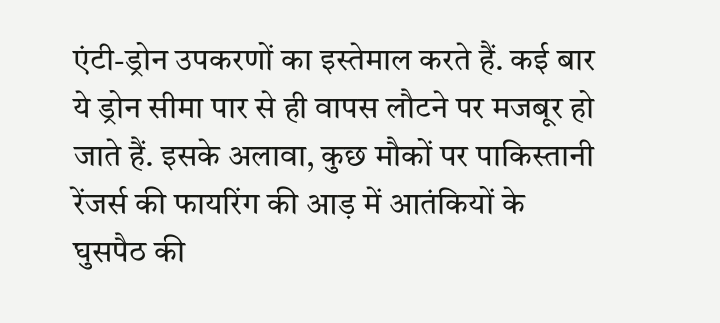एंटी-ड्रोन उपकरणों का इस्तेमाल करते हैं. कई बार ये ड्रोन सीमा पार से ही वापस लौटने पर मजबूर हो जाते हैं. इसके अलावा, कुछ मौकों पर पाकिस्तानी रेंजर्स की फायरिंग की आड़ में आतंकियों के घुसपैठ की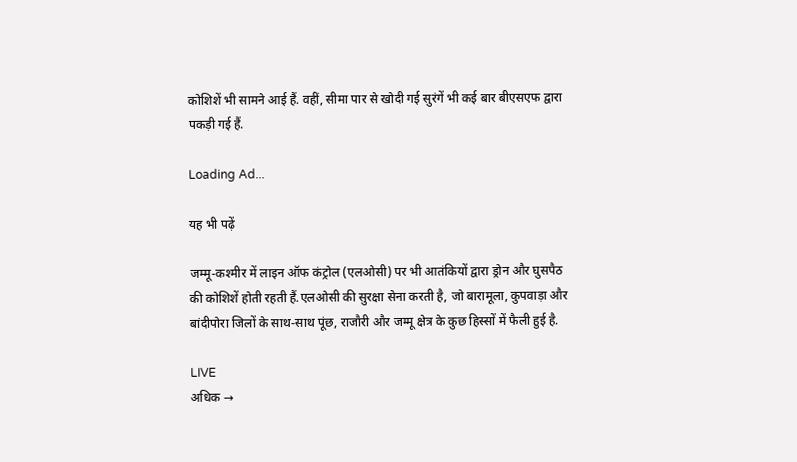कोशिशें भी सामने आई हैं. वहीं, सीमा पार से खोदी गई सुरंगें भी कई बार बीएसएफ द्वारा पकड़ी गई हैं.

Loading Ad...

यह भी पढ़ें

जम्मू-कश्मीर में लाइन ऑफ कंट्रोल (एलओसी) पर भी आतंकियों द्वारा ड्रोन और घुसपैठ की कोशिशें होती रहती हैं.एलओसी की सुरक्षा सेना करती है, जो बारामूला, कुपवाड़ा और बांदीपोरा जिलों के साथ-साथ पूंछ, राजौरी और जम्मू क्षेत्र के कुछ हिस्सों में फैली हुई है.

LIVE
अधिक →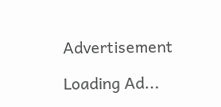Advertisement

Loading Ad...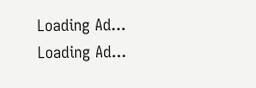Loading Ad...
Loading Ad...